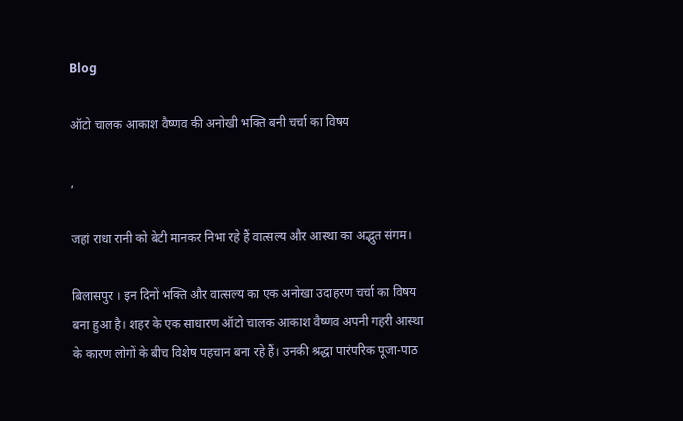Blog

ऑटो चालक आकाश वैष्णव की अनोखी भक्ति बनी चर्चा का विषय

,

जहां राधा रानी को बेटी मानकर निभा रहे हैं वात्सल्य और आस्था का अद्भुत संगम।

बिलासपुर । इन दिनों भक्ति और वात्सल्य का एक अनोखा उदाहरण चर्चा का विषय बना हुआ है। शहर के एक साधारण ऑटो चालक आकाश वैष्णव अपनी गहरी आस्था के कारण लोगों के बीच विशेष पहचान बना रहे हैं। उनकी श्रद्धा पारंपरिक पूजा-पाठ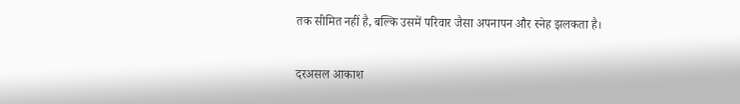तक सीमित नहीं है, बल्कि उसमें परिवार जैसा अपनापन और स्नेह झलकता है।

दरअसल आकाश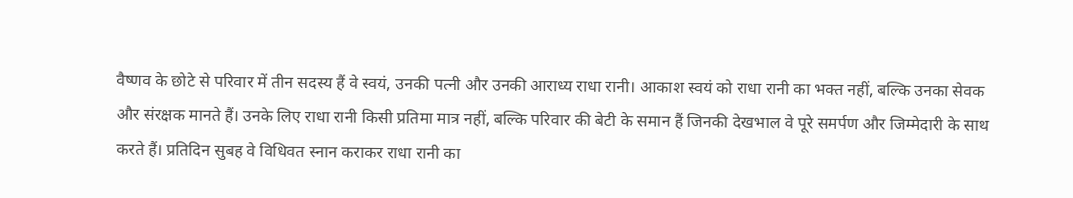वैष्णव के छोटे से परिवार में तीन सदस्य हैं वे स्वयं, उनकी पत्नी और उनकी आराध्य राधा रानी। आकाश स्वयं को राधा रानी का भक्त नहीं, बल्कि उनका सेवक और संरक्षक मानते हैं। उनके लिए राधा रानी किसी प्रतिमा मात्र नहीं, बल्कि परिवार की बेटी के समान हैं जिनकी देखभाल वे पूरे समर्पण और जिम्मेदारी के साथ करते हैं। प्रतिदिन सुबह वे विधिवत स्नान कराकर राधा रानी का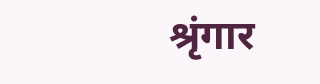श्रृंगार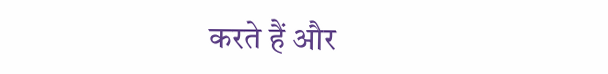करते हैं और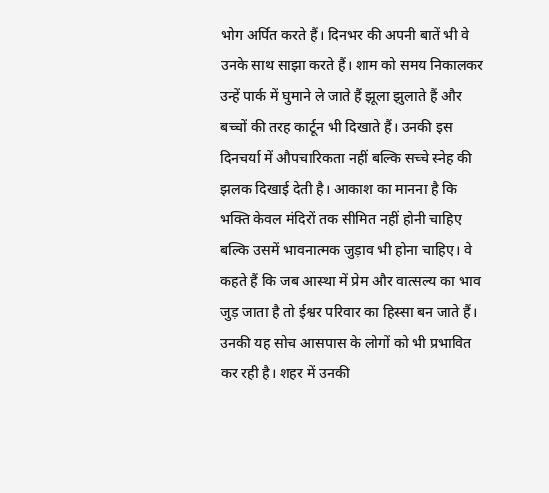भोग अर्पित करते हैं। दिनभर की अपनी बातें भी वे उनके साथ साझा करते हैं। शाम को समय निकालकर उन्हें पार्क में घुमाने ले जाते हैं झूला झुलाते हैं और बच्चों की तरह कार्टून भी दिखाते हैं। उनकी इस दिनचर्या में औपचारिकता नहीं बल्कि सच्चे स्नेह की झलक दिखाई देती है। आकाश का मानना है कि भक्ति केवल मंदिरों तक सीमित नहीं होनी चाहिए बल्कि उसमें भावनात्मक जुड़ाव भी होना चाहिए। वे कहते हैं कि जब आस्था में प्रेम और वात्सल्य का भाव जुड़ जाता है तो ईश्वर परिवार का हिस्सा बन जाते हैं। उनकी यह सोच आसपास के लोगों को भी प्रभावित कर रही है। शहर में उनकी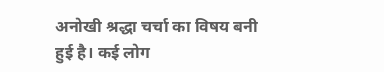अनोखी श्रद्धा चर्चा का विषय बनी हुई है। कई लोग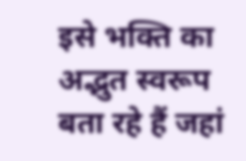इसे भक्ति का अद्भुत स्वरूप बता रहे हैं जहां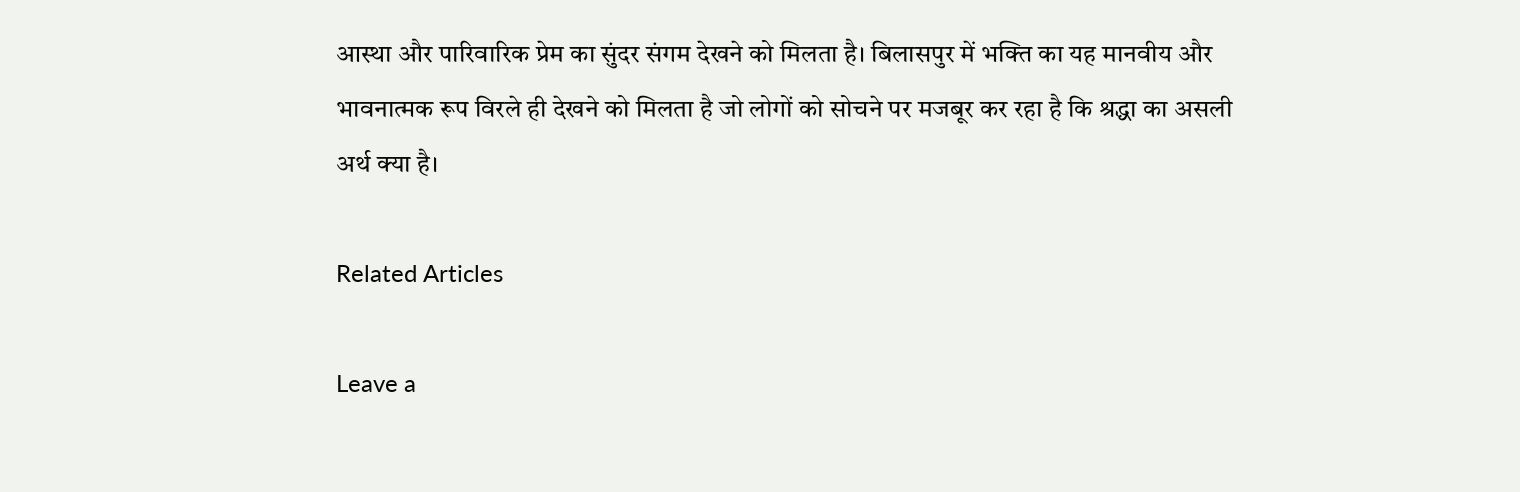आस्था और पारिवारिक प्रेम का सुंदर संगम देखने को मिलता है। बिलासपुर में भक्ति का यह मानवीय और भावनात्मक रूप विरले ही देखने को मिलता है जो लोगों को सोचने पर मजबूर कर रहा है कि श्रद्धा का असली अर्थ क्या है।

Related Articles

Leave a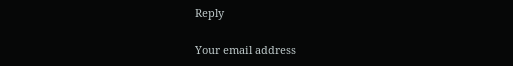Reply

Your email address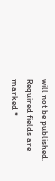will not be published. Required fields are marked *